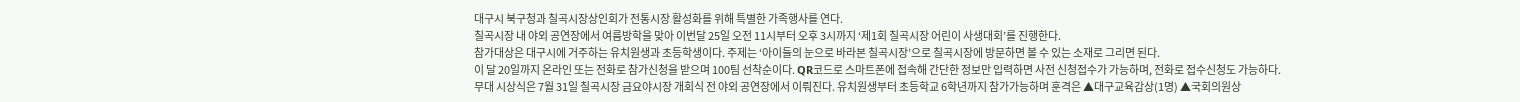대구시 북구청과 칠곡시장상인회가 전통시장 활성화를 위해 특별한 가족행사를 연다.
칠곡시장 내 야외 공연장에서 여름방학을 맞아 이번달 25일 오전 11시부터 오후 3시까지 ‘제1회 칠곡시장 어린이 사생대회’를 진행한다.
참가대상은 대구시에 거주하는 유치원생과 초등학생이다. 주제는 ‘아이들의 눈으로 바라본 칠곡시장’으로 칠곡시장에 방문하면 볼 수 있는 소재로 그리면 된다.
이 달 20일까지 온라인 또는 전화로 참가신청을 받으며 100팀 선착순이다. QR코드로 스마트폰에 접속해 간단한 정보만 입력하면 사전 신청접수가 가능하며, 전화로 접수신청도 가능하다.
무대 시상식은 7월 31일 칠곡시장 금요야시장 개회식 전 야외 공연장에서 이뤄진다. 유치원생부터 초등학교 6학년까지 참가가능하며 훈격은 ▲대구교육감상(1명) ▲국회의원상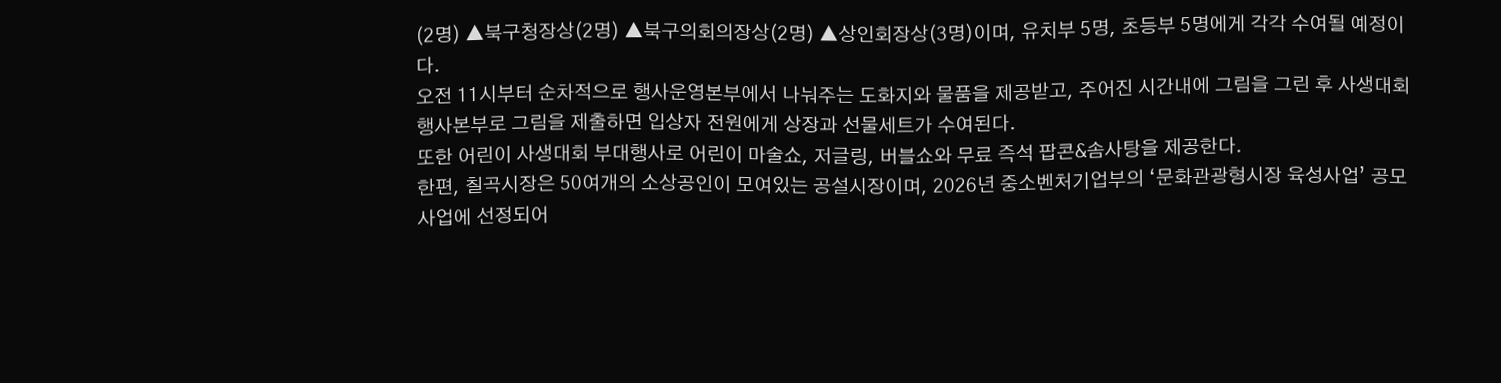(2명) ▲북구청장상(2명) ▲북구의회의장상(2명) ▲상인회장상(3명)이며, 유치부 5명, 초등부 5명에게 각각 수여될 예정이다.
오전 11시부터 순차적으로 행사운영본부에서 나눠주는 도화지와 물품을 제공받고, 주어진 시간내에 그림을 그린 후 사생대회 행사본부로 그림을 제출하면 입상자 전원에게 상장과 선물세트가 수여된다.
또한 어린이 사생대회 부대행사로 어린이 마술쇼, 저글링, 버블쇼와 무료 즉석 팝콘&솜사탕을 제공한다.
한편, 칠곡시장은 50여개의 소상공인이 모여있는 공설시장이며, 2026년 중소벤처기업부의 ‘문화관광형시장 육성사업’ 공모사업에 선정되어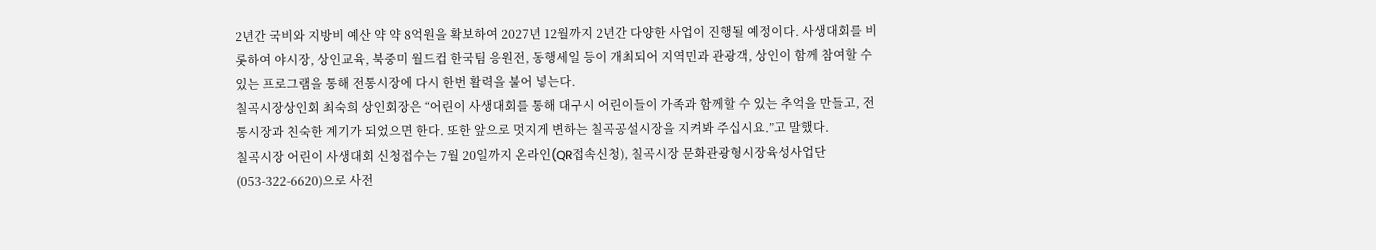2년간 국비와 지방비 예산 약 약 8억원을 확보하여 2027년 12월까지 2년간 다양한 사업이 진행될 예정이다. 사생대회를 비롯하여 야시장, 상인교육, 북중미 월드컵 한국팀 응원전, 동행세일 등이 개최되어 지역민과 관광객, 상인이 함께 참여할 수 있는 프로그램을 통해 전통시장에 다시 한번 활력을 불어 넣는다.
칠곡시장상인회 최숙희 상인회장은 “어린이 사생대회를 통해 대구시 어린이들이 가족과 함께할 수 있는 추억을 만들고, 전통시장과 친숙한 계기가 되었으면 한다. 또한 앞으로 멋지게 변하는 칠곡공설시장을 지켜봐 주십시요.”고 말했다.
칠곡시장 어린이 사생대회 신청접수는 7월 20일까지 온라인(QR접속신청), 칠곡시장 문화관광형시장육성사업단(053-322-6620)으로 사전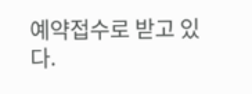예약접수로 받고 있다.